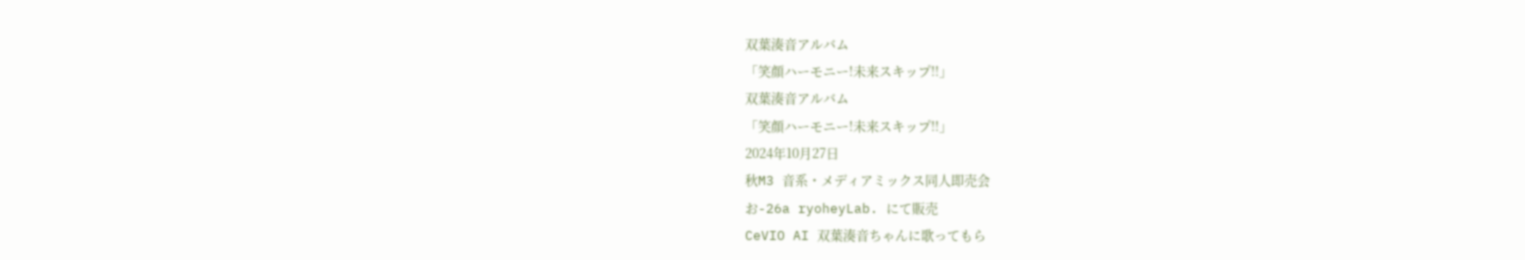双葉湊音アルバム
「笑顔ハーモニー!未来スキップ!!」
双葉湊音アルバム
「笑顔ハーモニー!未来スキップ!!」
2024年10月27日
秋M3 音系・メディアミックス同人即売会
お-26a ryoheyLab. にて販売
CeVIO AI 双葉湊音ちゃんに歌ってもら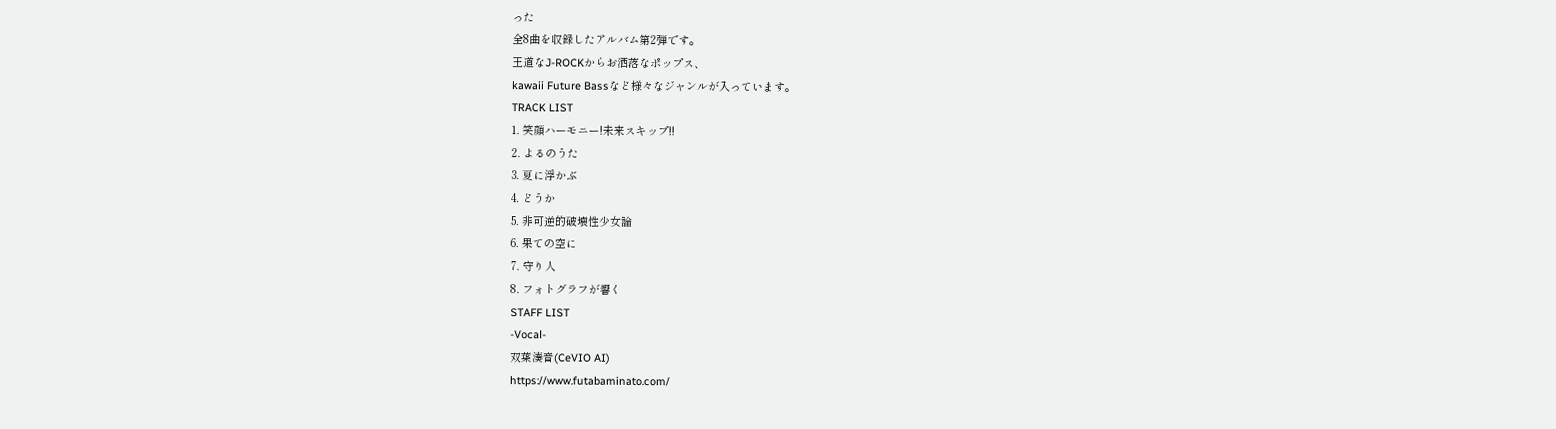った
全8曲を収録したアルバム第2弾です。
王道なJ-ROCKからお洒落なポップス、
kawaii Future Bassなど様々なジャンルが入っています。
TRACK LIST
1. 笑顔ハーモニー!未来スキップ!!
2. よるのうた
3. 夏に浮かぶ
4. どうか
5. 非可逆的破壊性少女論
6. 果ての空に
7. 守り人
8. フォトグラフが響く
STAFF LIST
-Vocal-
双葉湊音(CeVIO AI)
https://www.futabaminato.com/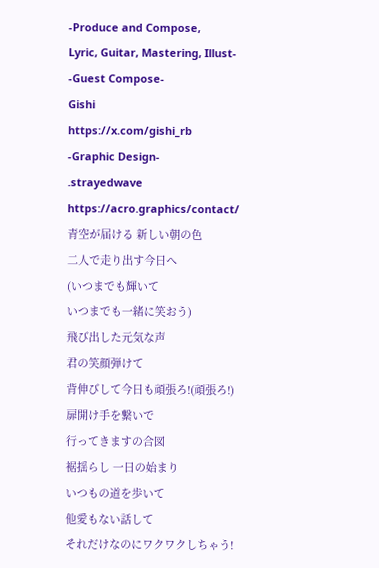-Produce and Compose,
Lyric, Guitar, Mastering, Illust-
-Guest Compose-
Gishi
https://x.com/gishi_rb
-Graphic Design-
.strayedwave
https://acro.graphics/contact/
青空が届ける 新しい朝の色
二人で走り出す今日へ
(いつまでも輝いて
いつまでも一緒に笑おう)
飛び出した元気な声
君の笑顔弾けて
背伸びして今日も頑張ろ!(頑張ろ!)
扉開け手を繋いで
行ってきますの合図
裾揺らし 一日の始まり
いつもの道を歩いて
他愛もない話して
それだけなのにワクワクしちゃう!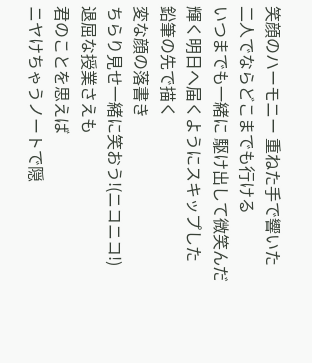笑顔のハーモニー 重ねた手で響いた
二人でならどこまでも行ける
いつまでも一緒に 駆け出して微笑んだ
輝く明日へ届くようにスキップした
鉛筆の先で描く
変な顔の落書き
ちらり見せ一緒に笑おう!(ニコニコ!)
退屈な授業さえも
君のことを思えば
ニヤけちゃうノートで隠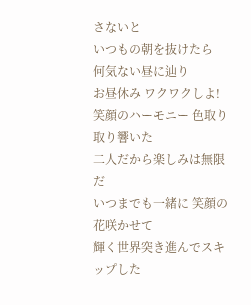さないと
いつもの朝を抜けたら
何気ない昼に辿り
お昼休み ワクワクしよ!
笑顔のハーモニー 色取り取り響いた
二人だから楽しみは無限だ
いつまでも一緒に 笑顔の花咲かせて
輝く世界突き進んでスキップした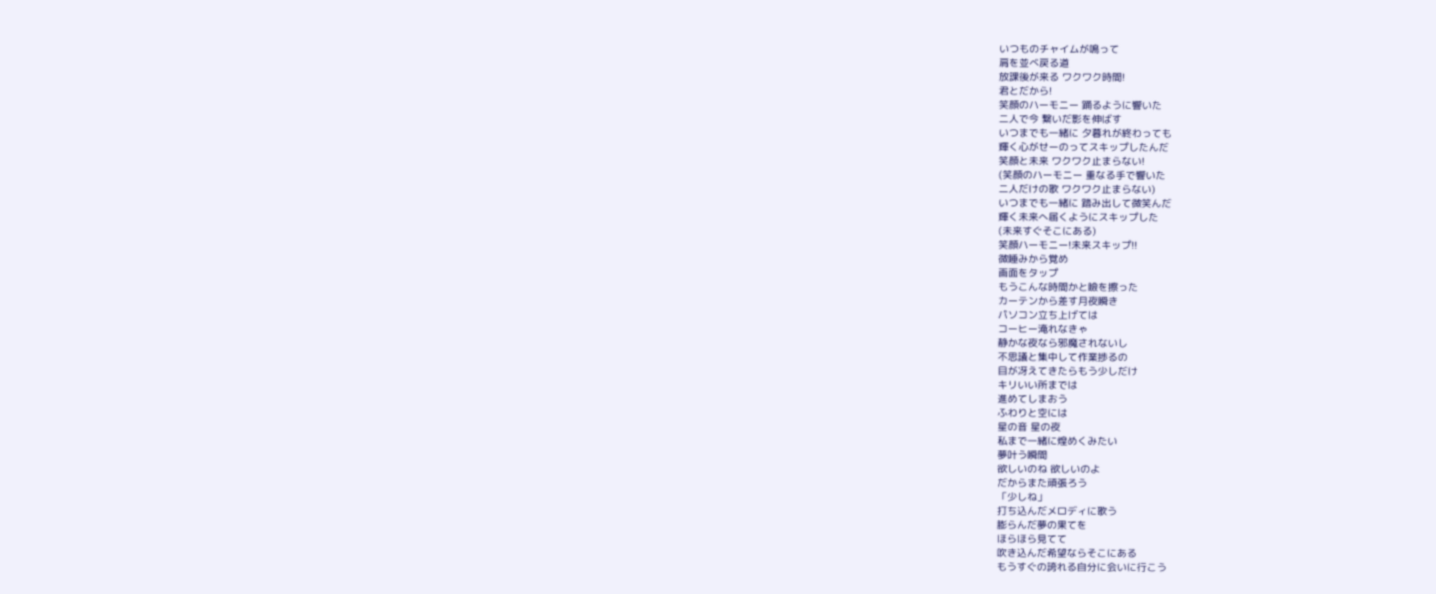いつものチャイムが鳴って
肩を並べ戻る道
放課後が来る ワクワク時間!
君とだから!
笑顔のハーモニー 踊るように響いた
二人で今 繋いだ影を伸ばす
いつまでも一緒に 夕暮れが終わっても
輝く心がせーのってスキップしたんだ
笑顔と未来 ワクワク止まらない!
(笑顔のハーモニー 重なる手で響いた
二人だけの歌 ワクワク止まらない)
いつまでも一緒に 踏み出して微笑んだ
輝く未来へ届くようにスキップした
(未来すぐそこにある)
笑顔ハーモニー!未来スキップ!!
微睡みから覚め
画面をタップ
もうこんな時間かと瞼を擦った
カーテンから差す月夜瞬き
パソコン立ち上げては
コーヒー淹れなきゃ
静かな夜なら邪魔されないし
不思議と集中して作業捗るの
目が冴えてきたらもう少しだけ
キリいい所までは
進めてしまおう
ふわりと空には
星の音 星の夜
私まで一緒に煌めくみたい
夢叶う瞬間
欲しいのね 欲しいのよ
だからまた頑張ろう
「少しね」
打ち込んだメロディに歌う
膨らんだ夢の果てを
ほらほら見てて
吹き込んだ希望ならそこにある
もうすぐの誇れる自分に会いに行こう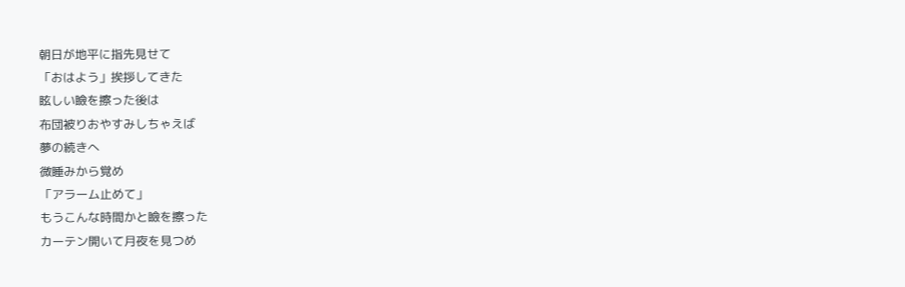朝日が地平に指先見せて
「おはよう」挨拶してきた
眩しい瞼を擦った後は
布団被りおやすみしちゃえば
夢の続きへ
微睡みから覚め
「アラーム止めて」
もうこんな時間かと瞼を擦った
カーテン開いて月夜を見つめ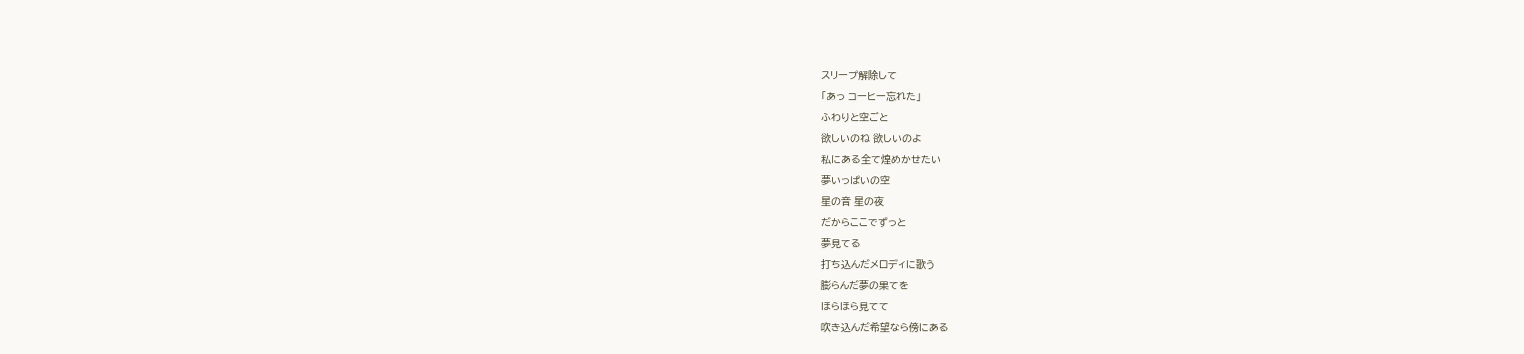スリープ解除して
「あっ コーヒー忘れた」
ふわりと空ごと
欲しいのね 欲しいのよ
私にある全て煌めかせたい
夢いっぱいの空
星の音 星の夜
だからここでずっと
夢見てる
打ち込んだメロディに歌う
膨らんだ夢の果てを
ほらほら見てて
吹き込んだ希望なら傍にある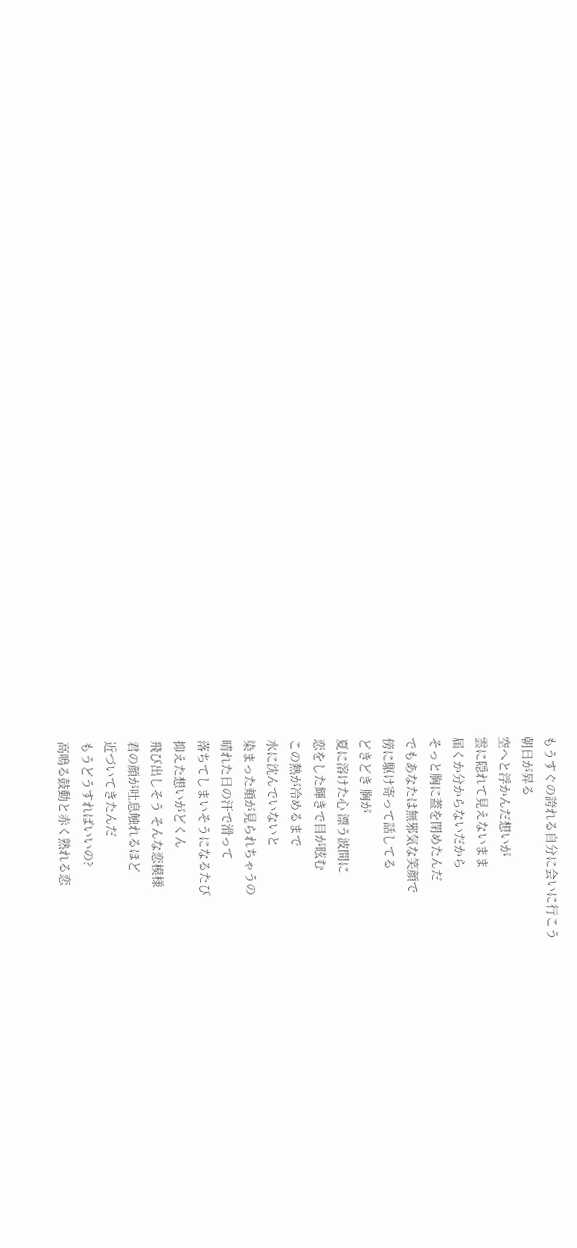もうすぐの誇れる自分に会いに行こう
朝日が昇る
空へと浮かんだ想いが
雲に隠れて見えないまま
届くか分からないだから
そっと胸に蓋を閉めたんだ
でもあなたは無邪気な笑顔で
傍に駆け寄って話してる
どきどき 胸が
夏に溶けた心 漂う波間に
恋をした輝きで目が眩む
この熱が冷めるまで
水に沈んでいないと
染まった頬が見られちゃうの
晴れた日の汗で滑って
落ちてしまいそうになるたび
抑えた想いがどくん
飛び出しそう そんな恋模様
君の顔が吐息触れるほど
近づいてきたんだ
もうどうすればいいの?
高鳴る鼓動と赤く熟れる恋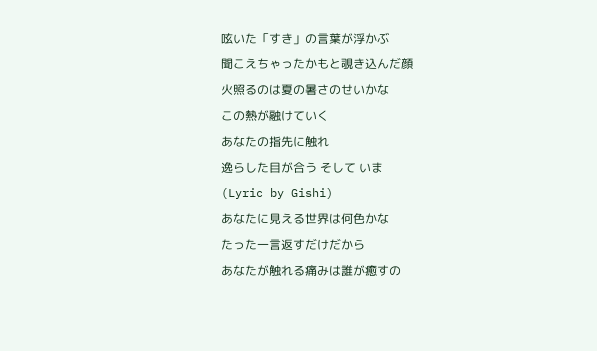呟いた「すき」の言葉が浮かぶ
聞こえちゃったかもと覗き込んだ顔
火照るのは夏の暑さのせいかな
この熱が融けていく
あなたの指先に触れ
逸らした目が合う そして いま
(Lyric by Gishi)
あなたに見える世界は何色かな
たった一言返すだけだから
あなたが触れる痛みは誰が癒すの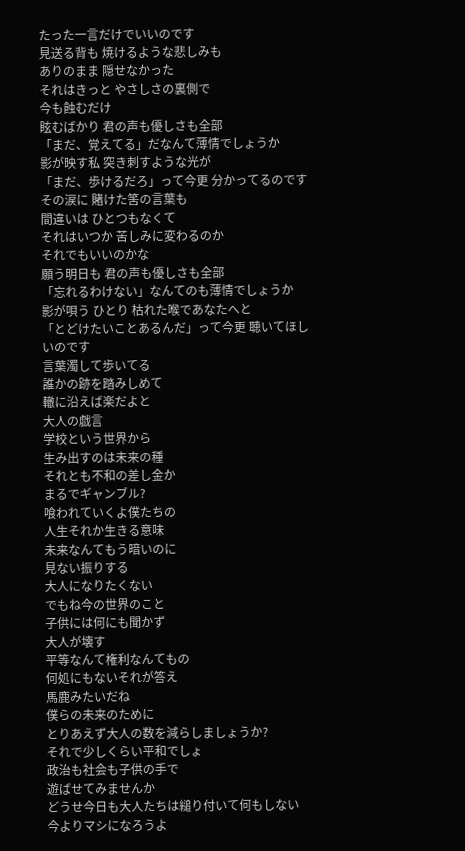たった一言だけでいいのです
見送る背も 焼けるような悲しみも
ありのまま 隠せなかった
それはきっと やさしさの裏側で
今も蝕むだけ
眩むばかり 君の声も優しさも全部
「まだ、覚えてる」だなんて薄情でしょうか
影が映す私 突き刺すような光が
「まだ、歩けるだろ」って今更 分かってるのです
その涙に 賭けた筈の言葉も
間違いは ひとつもなくて
それはいつか 苦しみに変わるのか
それでもいいのかな
願う明日も 君の声も優しさも全部
「忘れるわけない」なんてのも薄情でしょうか
影が唄う ひとり 枯れた喉であなたへと
「とどけたいことあるんだ」って今更 聴いてほしいのです
言葉濁して歩いてる
誰かの跡を踏みしめて
轍に沿えば楽だよと
大人の戯言
学校という世界から
生み出すのは未来の種
それとも不和の差し金か
まるでギャンブル?
喰われていくよ僕たちの
人生それか生きる意味
未来なんてもう暗いのに
見ない振りする
大人になりたくない
でもね今の世界のこと
子供には何にも聞かず
大人が壊す
平等なんて権利なんてもの
何処にもないそれが答え
馬鹿みたいだね
僕らの未来のために
とりあえず大人の数を減らしましょうか?
それで少しくらい平和でしょ
政治も社会も子供の手で
遊ばせてみませんか
どうせ今日も大人たちは縋り付いて何もしない
今よりマシになろうよ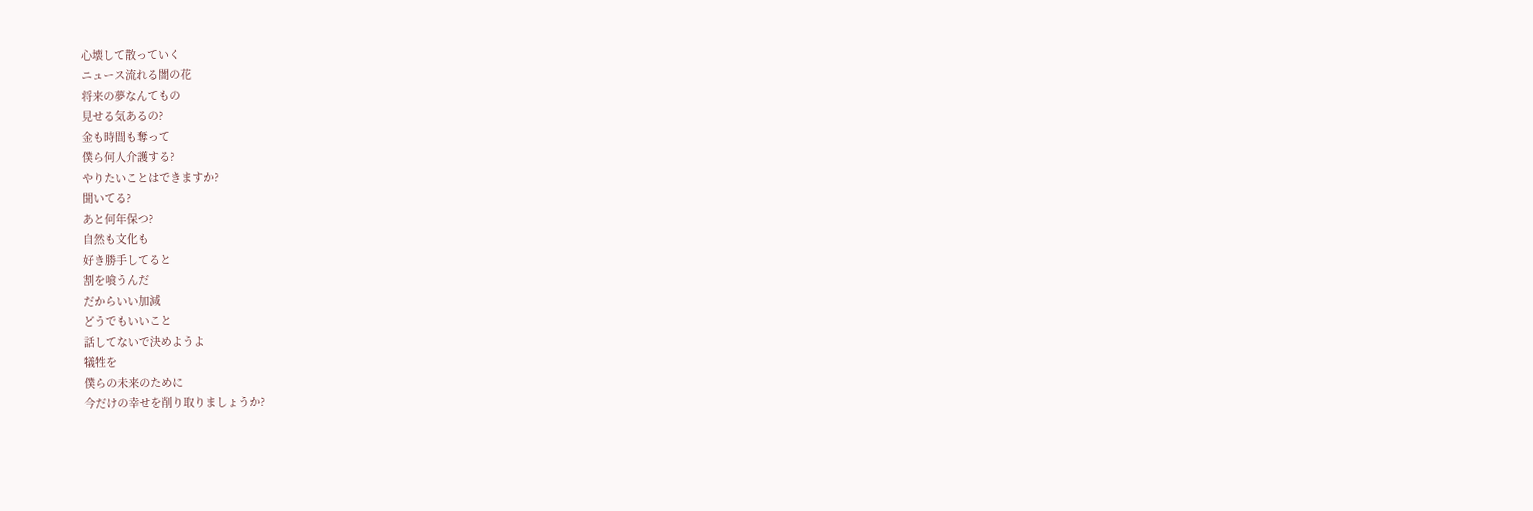心壊して散っていく
ニュース流れる闇の花
将来の夢なんてもの
見せる気あるの?
金も時間も奪って
僕ら何人介護する?
やりたいことはできますか?
聞いてる?
あと何年保つ?
自然も文化も
好き勝手してると
割を喰うんだ
だからいい加減
どうでもいいこと
話してないで決めようよ
犠牲を
僕らの未来のために
今だけの幸せを削り取りましょうか?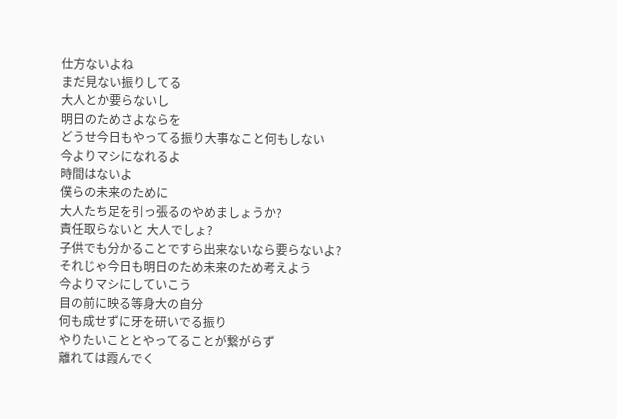仕方ないよね
まだ見ない振りしてる
大人とか要らないし
明日のためさよならを
どうせ今日もやってる振り大事なこと何もしない
今よりマシになれるよ
時間はないよ
僕らの未来のために
大人たち足を引っ張るのやめましょうか?
責任取らないと 大人でしょ?
子供でも分かることですら出来ないなら要らないよ?
それじゃ今日も明日のため未来のため考えよう
今よりマシにしていこう
目の前に映る等身大の自分
何も成せずに牙を研いでる振り
やりたいこととやってることが繋がらず
離れては霞んでく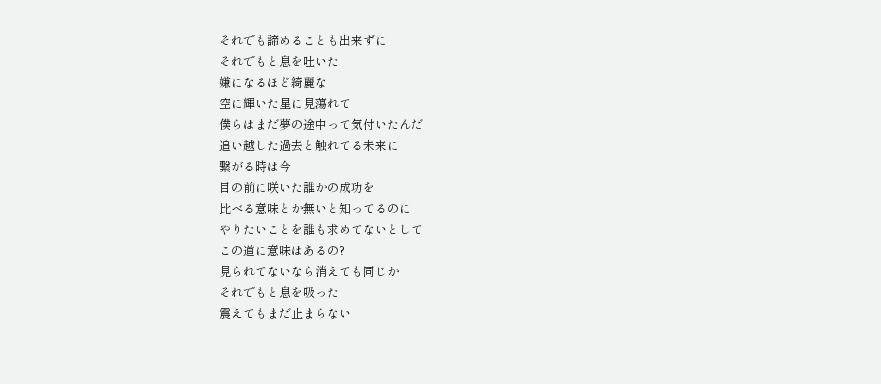それでも諦めることも出来ずに
それでもと息を吐いた
嫌になるほど綺麗な
空に輝いた星に見蕩れて
僕らはまだ夢の途中って気付いたんだ
追い越した過去と触れてる未来に
繋がる時は今
目の前に咲いた誰かの成功を
比べる意味とか無いと知ってるのに
やりたいことを誰も求めてないとして
この道に意味はあるの?
見られてないなら消えても同じか
それでもと息を吸った
震えてもまだ止まらない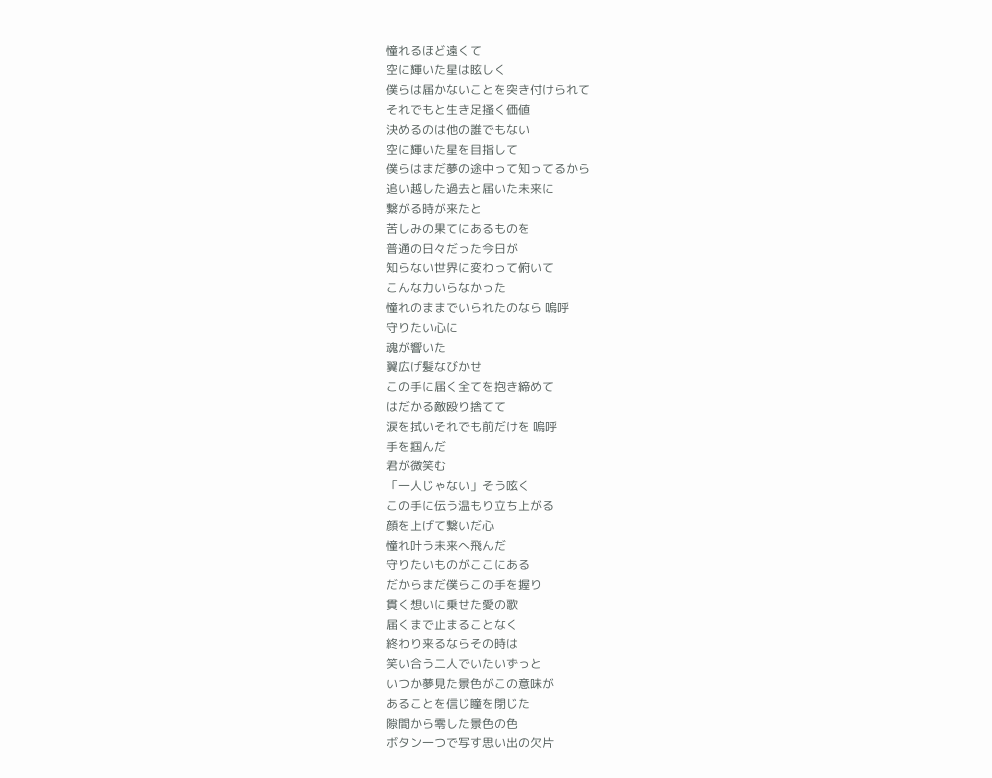憧れるほど遠くて
空に輝いた星は眩しく
僕らは届かないことを突き付けられて
それでもと生き足掻く価値
決めるのは他の誰でもない
空に輝いた星を目指して
僕らはまだ夢の途中って知ってるから
追い越した過去と届いた未来に
繋がる時が来たと
苦しみの果てにあるものを
普通の日々だった今日が
知らない世界に変わって俯いて
こんな力いらなかった
憧れのままでいられたのなら 嗚呼
守りたい心に
魂が響いた
翼広げ髪なびかせ
この手に届く全てを抱き締めて
はだかる敵殴り捨てて
涙を拭いそれでも前だけを 嗚呼
手を掴んだ
君が微笑む
「一人じゃない」そう呟く
この手に伝う温もり立ち上がる
顔を上げて繋いだ心
憧れ叶う未来へ飛んだ
守りたいものがここにある
だからまだ僕らこの手を握り
貫く想いに乗せた愛の歌
届くまで止まることなく
終わり来るならその時は
笑い合う二人でいたいずっと
いつか夢見た景色がこの意味が
あることを信じ瞳を閉じた
隙間から零した景色の色
ボタン一つで写す思い出の欠片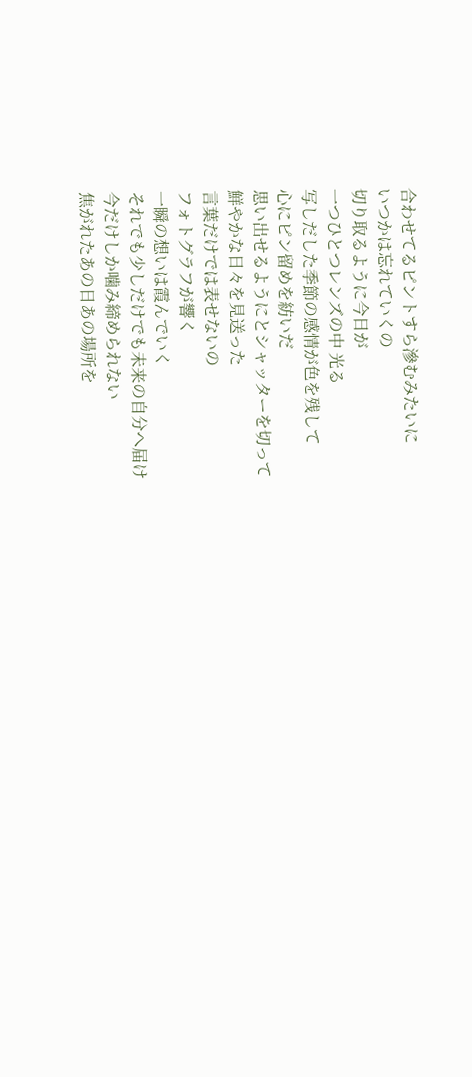合わせてるピントすら滲むみたいに
いつかは忘れていくの
切り取るように今日が
一つひとつレンズの中 光る
写しだした季節の感情が色を残して
心にピン留めを紡いだ
思い出せるようにとシャッターを切って
鮮やかな日々を見送った
言葉だけでは表せないの
フォトグラフが響く
一瞬の想いは霞んでいく
それでも少しだけでも未来の自分へ届け
今だけしか噛み締められない
焦がれたあの日あの場所を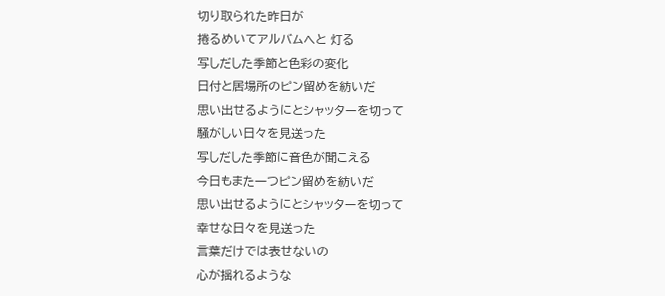切り取られた昨日が
捲るめいてアルバムへと 灯る
写しだした季節と色彩の変化
日付と居場所のピン留めを紡いだ
思い出せるようにとシャッターを切って
騒がしい日々を見送った
写しだした季節に音色が聞こえる
今日もまた一つピン留めを紡いだ
思い出せるようにとシャッターを切って
幸せな日々を見送った
言葉だけでは表せないの
心が揺れるような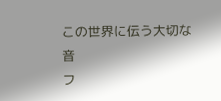この世界に伝う大切な音
フ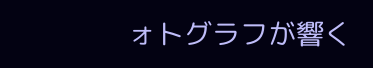ォトグラフが響く